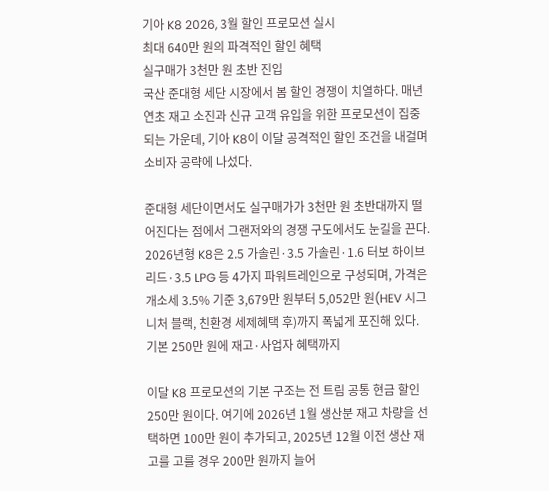기아 K8 2026, 3월 할인 프로모션 실시
최대 640만 원의 파격적인 할인 혜택
실구매가 3천만 원 초반 진입
국산 준대형 세단 시장에서 봄 할인 경쟁이 치열하다. 매년 연초 재고 소진과 신규 고객 유입을 위한 프로모션이 집중되는 가운데, 기아 K8이 이달 공격적인 할인 조건을 내걸며 소비자 공략에 나섰다.

준대형 세단이면서도 실구매가가 3천만 원 초반대까지 떨어진다는 점에서 그랜저와의 경쟁 구도에서도 눈길을 끈다.
2026년형 K8은 2.5 가솔린·3.5 가솔린·1.6 터보 하이브리드·3.5 LPG 등 4가지 파워트레인으로 구성되며, 가격은 개소세 3.5% 기준 3,679만 원부터 5,052만 원(HEV 시그니처 블랙, 친환경 세제혜택 후)까지 폭넓게 포진해 있다.
기본 250만 원에 재고·사업자 혜택까지

이달 K8 프로모션의 기본 구조는 전 트림 공통 현금 할인 250만 원이다. 여기에 2026년 1월 생산분 재고 차량을 선택하면 100만 원이 추가되고, 2025년 12월 이전 생산 재고를 고를 경우 200만 원까지 늘어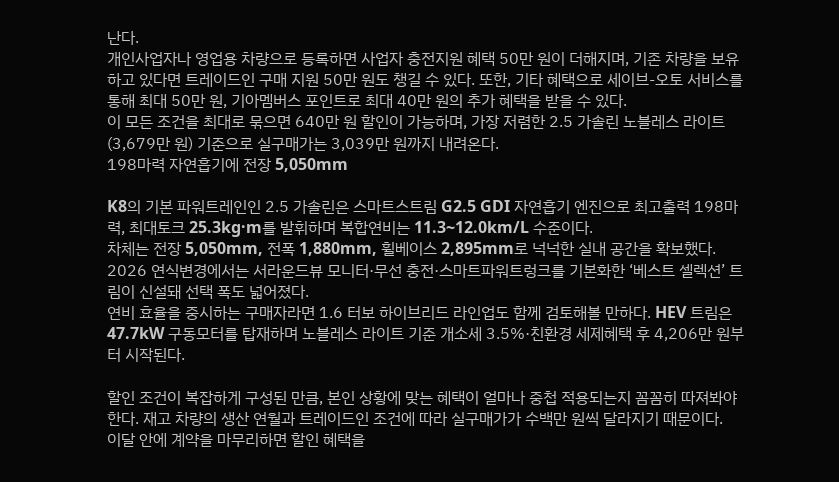난다.
개인사업자나 영업용 차량으로 등록하면 사업자 충전지원 혜택 50만 원이 더해지며, 기존 차량을 보유하고 있다면 트레이드인 구매 지원 50만 원도 챙길 수 있다. 또한, 기타 혜택으로 세이브-오토 서비스를 통해 최대 50만 원, 기아멤버스 포인트로 최대 40만 원의 추가 혜택을 받을 수 있다.
이 모든 조건을 최대로 묶으면 640만 원 할인이 가능하며, 가장 저렴한 2.5 가솔린 노블레스 라이트(3,679만 원) 기준으로 실구매가는 3,039만 원까지 내려온다.
198마력 자연흡기에 전장 5,050mm

K8의 기본 파워트레인인 2.5 가솔린은 스마트스트림 G2.5 GDI 자연흡기 엔진으로 최고출력 198마력, 최대토크 25.3kg·m를 발휘하며 복합연비는 11.3~12.0km/L 수준이다.
차체는 전장 5,050mm, 전폭 1,880mm, 휠베이스 2,895mm로 넉넉한 실내 공간을 확보했다. 2026 연식변경에서는 서라운드뷰 모니터·무선 충전·스마트파워트렁크를 기본화한 ‘베스트 셀렉션’ 트림이 신설돼 선택 폭도 넓어졌다.
연비 효율을 중시하는 구매자라면 1.6 터보 하이브리드 라인업도 함께 검토해볼 만하다. HEV 트림은 47.7kW 구동모터를 탑재하며 노블레스 라이트 기준 개소세 3.5%·친환경 세제혜택 후 4,206만 원부터 시작된다.

할인 조건이 복잡하게 구성된 만큼, 본인 상황에 맞는 혜택이 얼마나 중첩 적용되는지 꼼꼼히 따져봐야 한다. 재고 차량의 생산 연월과 트레이드인 조건에 따라 실구매가가 수백만 원씩 달라지기 때문이다.
이달 안에 계약을 마무리하면 할인 혜택을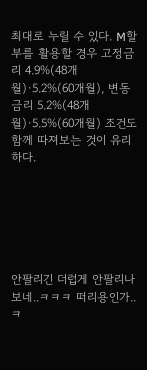최대로 누릴 수 있다. M할부를 활용할 경우 고정금리 4.9%(48개월)·5.2%(60개월), 변동금리 5.2%(48개월)·5.5%(60개월) 조건도 함께 따져보는 것이 유리하다.






안팔리긴 더럽게 안팔리나보네..ㅋㅋㅋ 떠리용인가..ㅋ